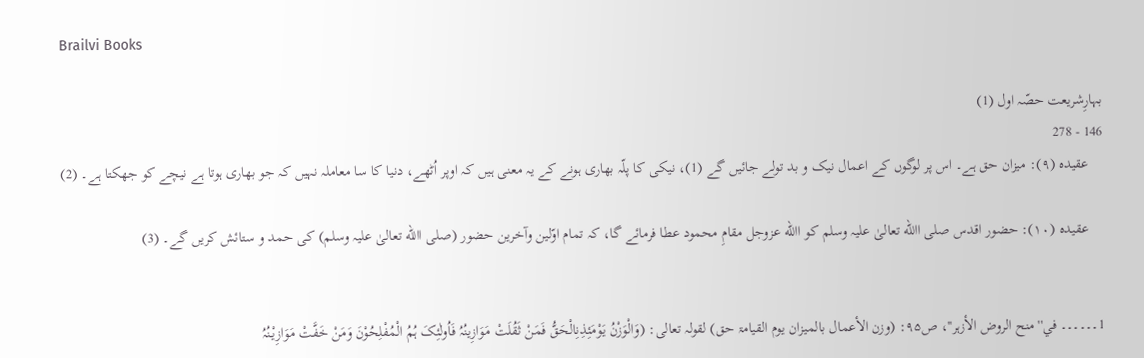Brailvi Books

بہارِشریعت حصّہ اول (1)
146 - 278
    عقیدہ (۹): میزان حق ہے۔ اس پر لوگوں کے اعمال نیک و بد تولے جائیں گے (1)، نیکی کا پلّہ بھاری ہونے کے یہ معنی ہیں کہ اوپر اُٹھے، دنیا کا سا معاملہ نہیں کہ جو بھاری ہوتا ہے نیچے کو جھکتا ہے۔ (2)

    عقیدہ (۱۰): حضور اقدس صلی االله تعالیٰ علیہ وسلم کو االله عزوجل مقامِ محمود عطا فرمائے گا، کہ تمام اوّلین وآخرین حضور (صلی االله تعالیٰ علیہ وسلم) کی حمد و ستائش کریں گے۔ (3)


1۔۔۔۔۔۔ في''منح الروض الأزہر''، ص۹۵: (وزن الأعمال بالمیزان یوم القیامۃ حق) لقولہ تعالی: (وَالْوَزْنُ یَوْمَئِذِنِالْحَقُّ فَمَنْ ثَقُلَتْ مَوَازِینُہُ فَاُولٰئِکَ ہُمُ الْمُفْلِحُوْنَ وَمَنْ خَفَّتْ مَوَازِیْنُہُ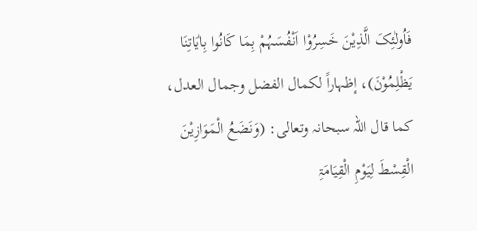فَاُولٰئِکَ الَّذِیْنَ خَسِرُوْا اَنْفُسَہُمْ بِمَا کَانُوا بِاٰیَاتِنَا یَظْلِمُوْنَ)، إظہاراً لکمال الفضل وجمال العدل، کما قال اللہ سبحانہ وتعالی: (وَنَضَعُ الْمَوَازِیْنَ الْقِسْطَ لِیَوْمِ الْقِیَامَۃِ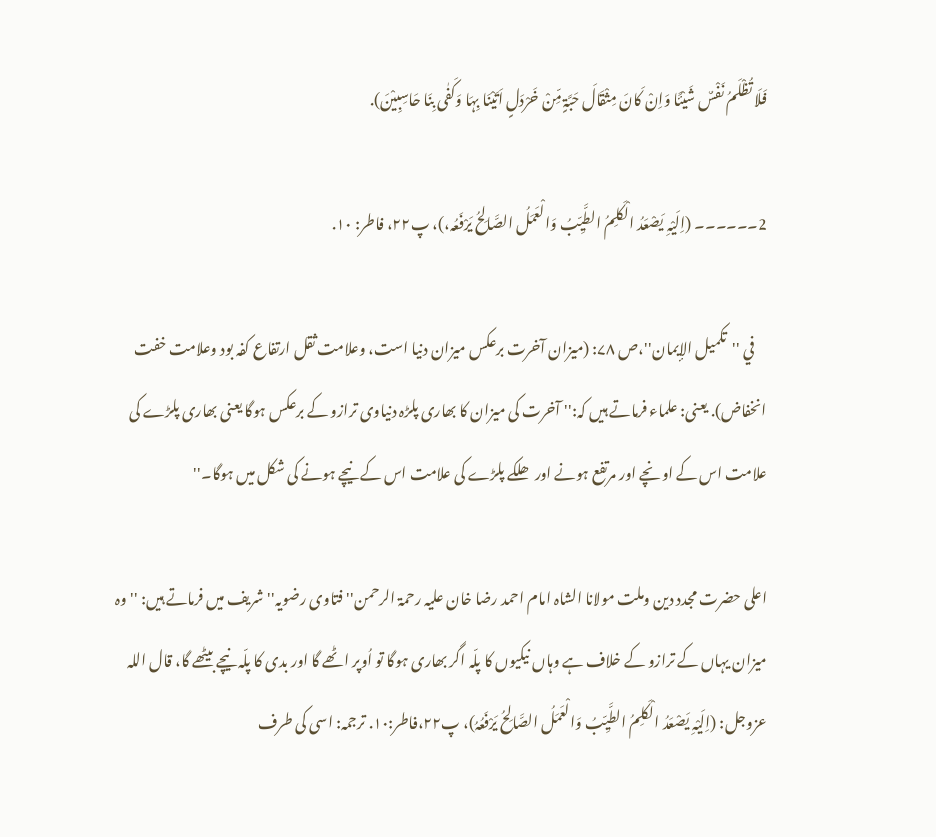فَلَا تُظْلَمُ نَفْسٌ شَیْئًا وَاِنْ کَانَ مِثْقَالَ حَبَّۃٍ مِّنْ خَرْدَلٍ اَتَیْنَا بِہَا وَکَفٰی بِنَا حَاسِبِیْنَ).

2۔۔۔۔۔۔ (اِلَیْہِ یَصْعَدُ الْکَلِمُ الطَّیِّبُ وَالْعَمَلُ الصَّالِحُ یَرْفَعُہ،)، پ۲۲، فاطر: ۱۰.

    في ''تکمیل الإیمان''،ص ۷۸: (میزان آخرت برعکس میزان دنیا است، وعلامت ثقل ارتفاع کفہ بود وعلامت خفت انخفاض). یعنی: علماء فرماتے ہیں کہ:'' آخرت کی میزان کا بھاری پلڑہ دنیاوی ترازو کے برعکس ہوگا یعنی بھاری پلڑے کی علامت اس کے اونچے اور مرتفع ہونے اور ھلکے پلڑے کی علامت اس کے نیچے ہونے کی شکل میں ہوگا۔''

اعلی حضرت مجدد دین وملت مولانا الشاہ امام احمد رضا خان علیہ رحمۃ الرحمن'' فتاوی رضویہ'' شریف میں فرماتے ہیں: ''وہ میزان یہاں کے ترازو کے خلاف ہے وہاں نیکیوں کا پلّہ اگر بھاری ہوگا تو اُوپر اٹھے گا اور بدی کا پلّہ نیچے بیٹھے گا، قال اللہ عزوجل: (اِلَیْہِ یَصْعَدُ الْکَلِمُ الطَّیِّبُ وَالْعَمَلُ الصَّالِحُ یَرْفَعُہُ)، پ۲۲،فاطر:۱۰. ترجمہ: اسی کی طرف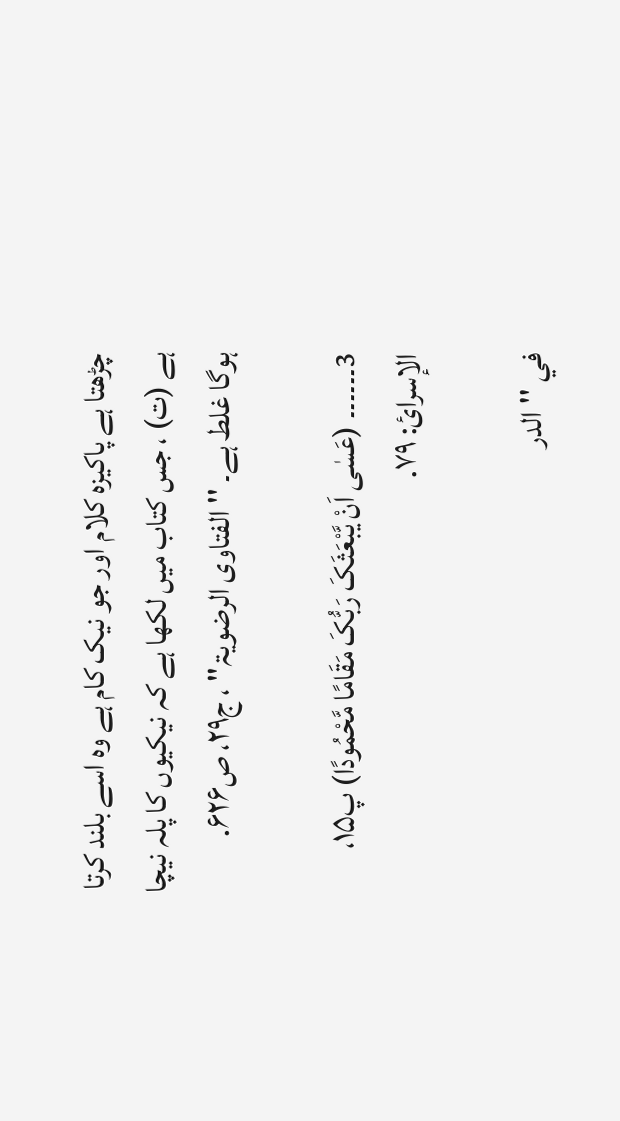چڑھتا ہے پاکیزہ کلام اور جو نیک کام ہے وہ اسے بلند کرتا ہے (ت) ، جس کتاب میں لکھا ہے کہ نیکیوں کا پلہ نیچا ہوگا غلط ہے۔ ''الفتاوی الرضویۃ'' ، ج۲۹، ص۶۲۶.

3۔۔۔۔۔۔ (عَسٰی اَنْ یَّبْعَثَکَ رَبُّکَ مَقَامًا مَّحْمُودًا) پ۱۵، الإسرائ: ۷۹.

في ''الدر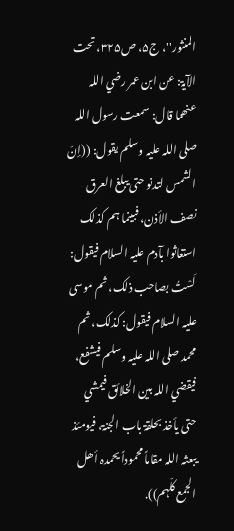المنثور''، ج۵، ص۳۲۵، تحت الآیۃ: عن ابن عمر رضي اللہ عنھما قال: سمعت رسول اللہ صلی اللہ علیہ وسلم یقول: ((إنّ الشمس لتدنو حتی یبلغ العرق نصف الأذن، فبینما ہم کذلک استغاثوا بآدم علیہ السلام فیقول: لَسْتُ بصاحب ذلک، ثم موسی علیہ السلام فیقول: کذلک، ثم محمد صلی اللہ علیہ وسلم فیشفع، فیقضي اللہ بین الخلائق فیمشي حتی یأخذ بحلقۃ باب الجنۃ، فیومئذ یبعثہ اللہ مقاماً محموداً یحمدہ أھل الجمع کلّہم)).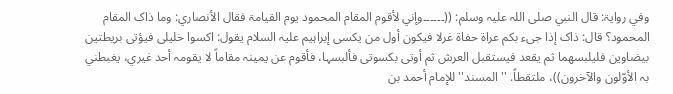وفي روایۃ: قال النبي صلی اللہ علیہ وسلم: ((۔۔۔۔۔۔وإني لأقوم المقام المحمود یوم القیامۃ فقال الأنصاري: وما ذاک المقام المحمود؟ قال: ذاک إذا جیء بکم عراۃ حفاۃ غرلا فیکون أول من یکسی إبراہیم علیہ السلام یقول: اکسوا خلیلی فیؤتی بریطتین بیضاوین فلیلبسھما ثم یقعد فیستقبل العرش ثم أوتی بکسوتی فألبسہا، فأقوم عن یمینہ مقاماً لا یقومہ أحد غیري، یغبطني بہ الأوّلون والآخرون))، ملتقطاً. ''المسند'' للإمام أحمد بن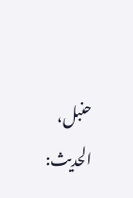حنبل، الحدیث: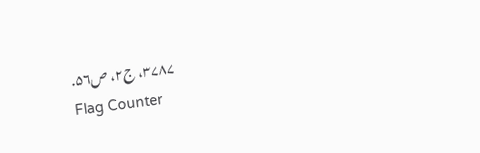۳۷۸۷، ج۲، ص۵۶.
Flag Counter